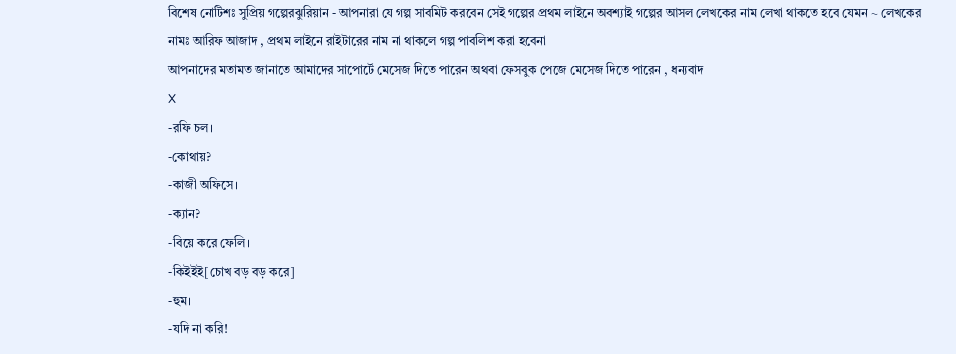বিশেষ নোটিশঃ সুপ্রিয় গল্পেরঝুরিয়ান - আপনারা যে গল্প সাবমিট করবেন সেই গল্পের প্রথম লাইনে অবশ্যাই গল্পের আসল লেখকের নাম লেখা থাকতে হবে যেমন ~ লেখকের নামঃ আরিফ আজাদ , প্রথম লাইনে রাইটারের নাম না থাকলে গল্প পাবলিশ করা হবেনা
আপনাদের মতামত জানাতে আমাদের সাপোর্টে মেসেজ দিতে পারেন অথবা ফেসবুক পেজে মেসেজ দিতে পারেন , ধন্যবাদ
X
-রফি চল।
-কোথায়?
-কাজী অফিসে।
-ক্যান?
-বিয়ে করে ফেলি।
-কিইইই[চোখ বড় বড় করে]
-হুম।
-যদি না করি!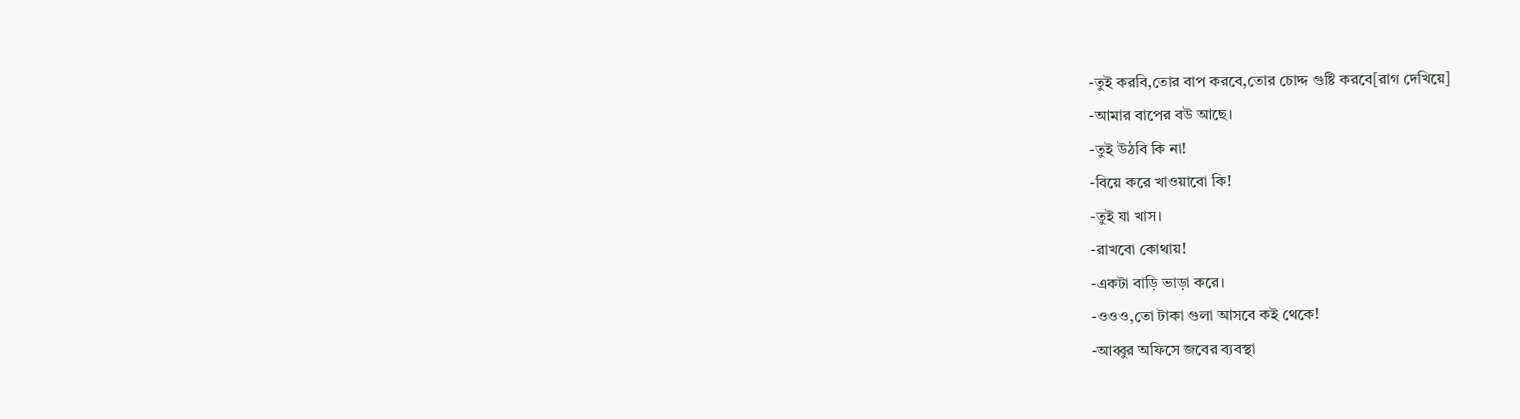-তুই করবি,তোর বাপ করবে,তোর চোদ্দ গুষ্টি করবে[রাগ দেখিয়ে]
-আমার বাপের বউ আছে।
-তুই উঠবি কি না!
-বিয়ে করে খাওয়াবো কি!
-তুই যা খাস।
-রাখবো কোথায়!
-একটা বাড়ি ভাড়া করে।
-ওওও,তো টাকা গুলা আসবে কই থেকে!
-আব্বুর অফিসে জবের ব্যবস্থা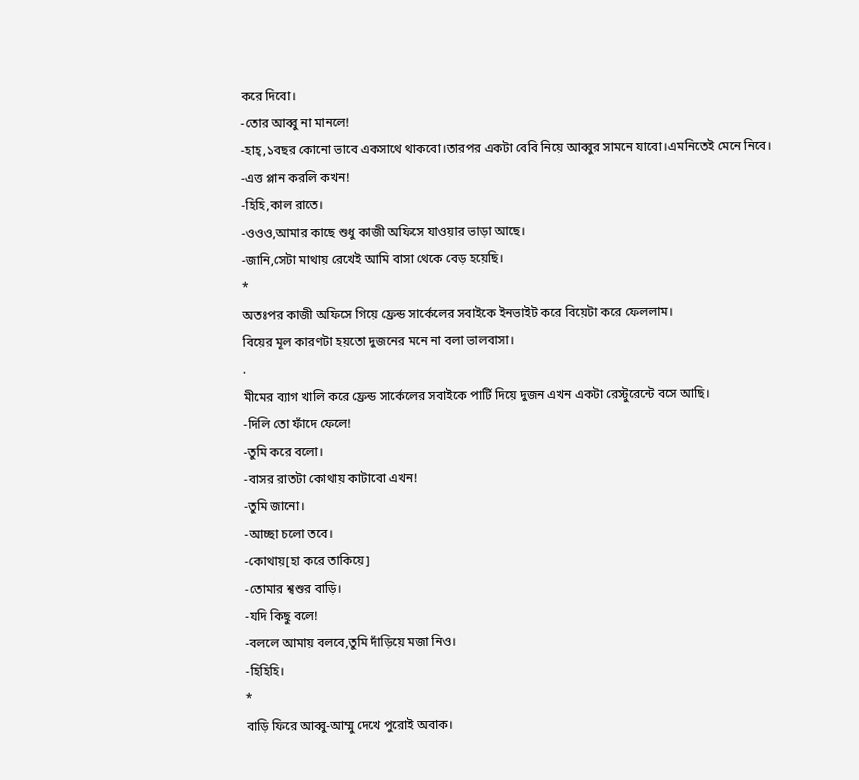করে দিবো।
-তোর আব্বু না মানলে!
-হাহ্,১বছর কোনো ভাবে একসাথে থাকবো।তারপর একটা বেবি নিয়ে আব্বুর সামনে যাবো।এমনিতেই মেনে নিবে।
-এত্ত প্লান করলি কখন!
-হিহি,কাল রাতে।
-ওওও,আমার কাছে শুধু কাজী অফিসে যাওয়ার ভাড়া আছে।
-জানি,সেটা মাথায় রেখেই আমি বাসা থেকে বেড় হয়েছি।
*
অতঃপর কাজী অফিসে গিয়ে ফ্রেন্ড সার্কেলের সবাইকে ইনভাইট করে বিয়েটা করে ফেললাম।
বিয়ের মূল কারণটা হয়তো দুজনের মনে না বলা ভালবাসা।
.
মীমের ব্যাগ খালি করে ফ্রেন্ড সার্কেলের সবাইকে পার্টি দিয়ে দুজন এখন একটা রেস্টুরেন্টে বসে আছি।
-দিলি তো ফাঁদে ফেলে!
-তুমি করে বলো।
-বাসর রাতটা কোথায় কাটাবো এখন!
-তুমি জানো।
-আচ্ছা চলো তবে।
-কোথায়[হা করে তাকিয়ে]
-তোমার শ্বশুর বাড়ি।
-যদি কিছু বলে!
-বললে আমায় বলবে,তুমি দাঁড়িয়ে মজা নিও।
-হিহিহি।
*
বাড়ি ফিরে আব্বু-আম্মু দেখে পুরোই অবাক।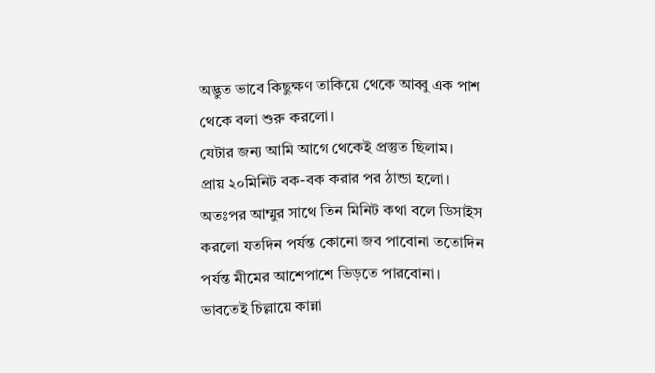অদ্ভুত ভাবে কিছুক্ষণ তাকিয়ে থেকে আব্বু এক পাশ থেকে বলা শুরু করলো।
যেটার জন্য আমি আগে থেকেই প্রস্তুত ছিলাম।
প্রায় ২০মিনিট বক-বক করার পর ঠান্ডা হলো।
অতঃপর আম্মুর সাথে তিন মিনিট কথা বলে ডিসাইস করলো যতদিন পর্যন্ত কোনো জব পাবোনা ততোদিন পর্যন্ত মীমের আশেপাশে ভিড়তে পারবোনা।
ভাবতেই চিল্লায়ে কান্না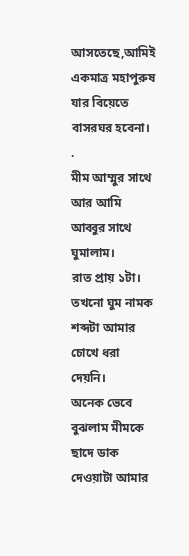আসতেছে,আমিই একমাত্র মহাপুরুষ যার বিয়েতে বাসরঘর হবেনা।
.
মীম আম্মুর সাথে আর আমি আব্বুর সাথে ঘুমালাম।
রাত প্রায় ১টা।
তখনো ঘুম নামক শব্দটা আমার চোখে ধরা দেয়নি।
অনেক ভেবে বুঝলাম মীমকে ছাদে ডাক দেওয়াটা আমার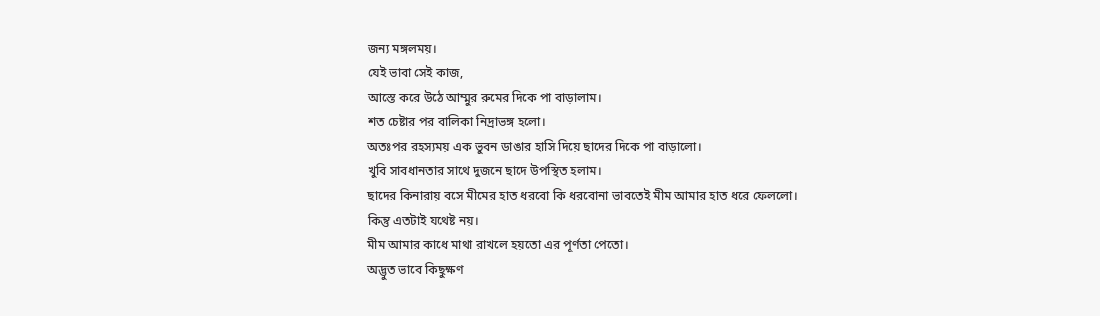জন্য মঙ্গলময়।
যেই ভাবা সেই কাজ,
আস্তে করে উঠে আম্মুর রুমের দিকে পা বাড়ালাম।
শত চেষ্টার পর বালিকা নিদ্রাভঙ্গ হলো।
অতঃপর রহস্যময় এক ভুবন ডাঙার হাসি দিয়ে ছাদের দিকে পা বাড়ালো।
খুবি সাবধানতার সাথে দুজনে ছাদে উপস্থিত হলাম।
ছাদের কিনারায় বসে মীমের হাত ধরবো কি ধরবোনা ভাবতেই মীম আমার হাত ধরে ফেললো।
কিন্তু এতটাই যথেষ্ট নয়।
মীম আমার কাধে মাথা রাখলে হয়তো এর পূর্ণতা পেতো।
অদ্ভুত ভাবে কিছুক্ষণ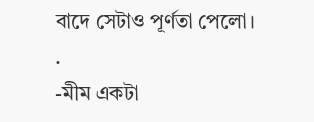বাদে সেটাও পূর্ণতা পেলো।
.
-মীম একটা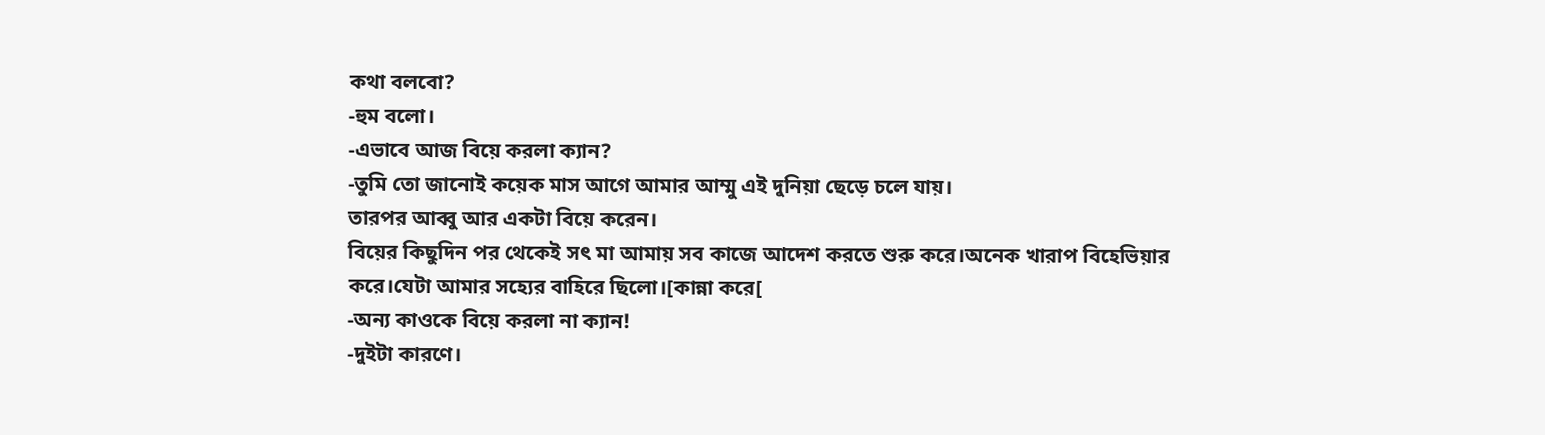কথা বলবো?
-হুম বলো।
-এভাবে আজ বিয়ে করলা ক্যান?
-তুমি তো জানোই কয়েক মাস আগে আমার আম্মু এই দুনিয়া ছেড়ে চলে যায়।
তারপর আব্বু আর একটা বিয়ে করেন।
বিয়ের কিছুদিন পর থেকেই সৎ মা আমায় সব কাজে আদেশ করতে শুরু করে।অনেক খারাপ বিহেভিয়ার করে।যেটা আমার সহ্যের বাহিরে ছিলো।[কান্না করে[
-অন্য কাওকে বিয়ে করলা না ক্যান!
-দুইটা কারণে।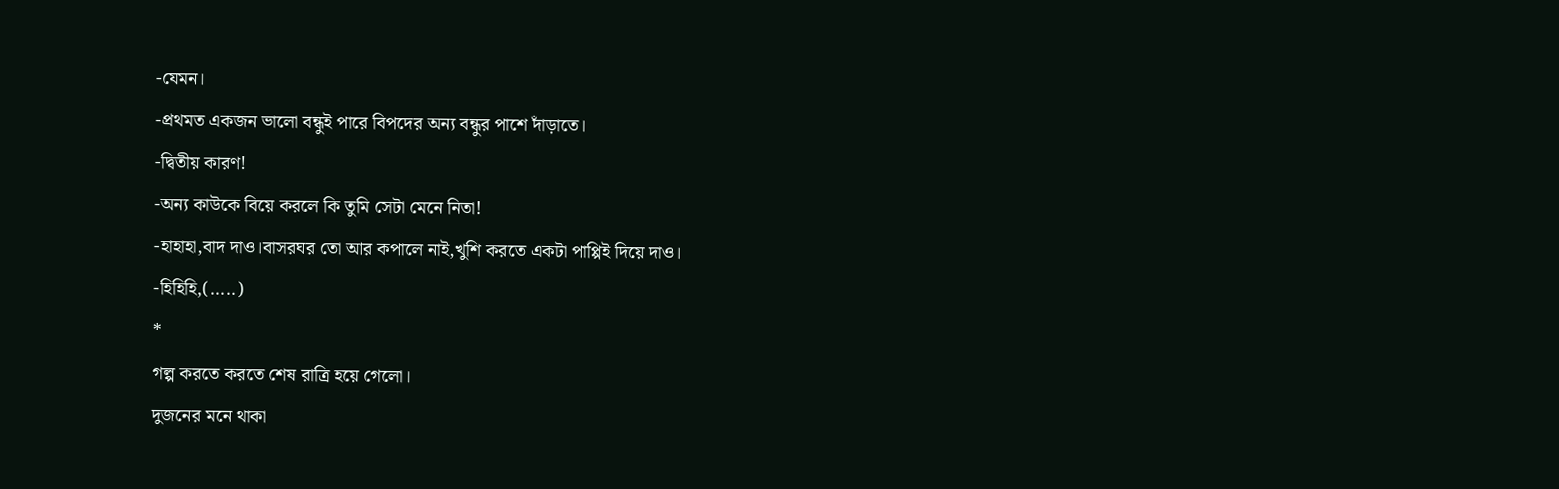-যেমন।
-প্রথমত একজন ভালো বন্ধুই পারে বিপদের অন্য বন্ধুর পাশে দাঁড়াতে।
-দ্বিতীয় কারণ!
-অন্য কাউকে বিয়ে করলে কি তুমি সেটা মেনে নিতা!
-হাহাহা,বাদ দাও।বাসরঘর তো আর কপালে নাই,খুশি করতে একটা পাপ্পিই দিয়ে দাও।
-হিহিহি,(.....)
*
গল্প করতে করতে শেষ রাত্রি হয়ে গেলো।
দুজনের মনে থাকা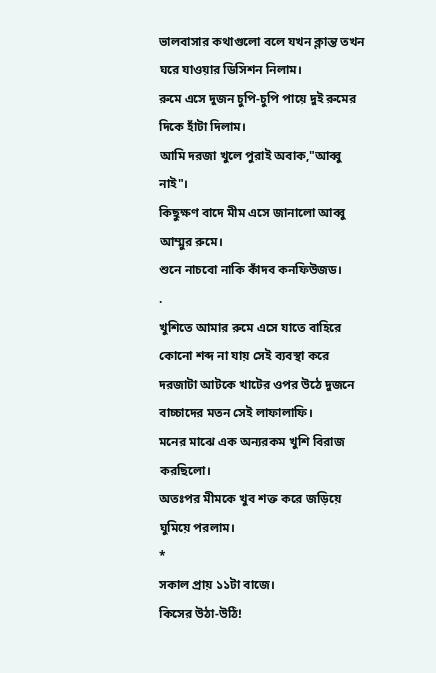ভালবাসার কথাগুলো বলে যখন ক্লান্ত তখন ঘরে যাওয়ার ডিসিশন নিলাম।
রুমে এসে দুজন চুপি-চুপি পায়ে দুই রুমের দিকে হাঁটা দিলাম।
আমি দরজা খুলে পুরাই অবাক,"আব্বু নাই"।
কিছুক্ষণ বাদে মীম এসে জানালো আব্বু আম্মুর রুমে।
শুনে নাচবো নাকি কাঁদব কনফিউজড।
.
খুশিতে আমার রুমে এসে যাতে বাহিরে কোনো শব্দ না যায় সেই ব্যবস্থা করে দরজাটা আটকে খাটের ওপর উঠে দুজনে বাচ্চাদের মতন সেই লাফালাফি।
মনের মাঝে এক অন্যরকম খুশি বিরাজ করছিলো।
অতঃপর মীমকে খুব শক্ত করে জড়িয়ে ঘুমিয়ে পরলাম।
*
সকাল প্রায় ১১টা বাজে।
কিসের উঠা-উঠি!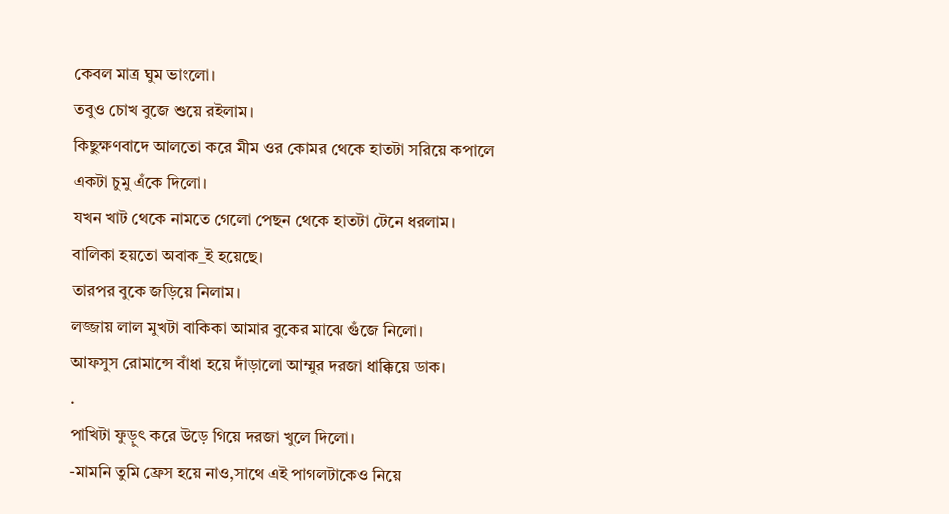কেবল মাত্র ঘুম ভাংলো।
তবুও চোখ বুজে শুয়ে রইলাম।
কিছুক্ষণবাদে আলতো করে মীম ওর কোমর থেকে হাতটা সরিয়ে কপালে একটা চুমু এঁকে দিলো।
যখন খাট থেকে নামতে গেলো পেছন থেকে হাতটা টেনে ধরলাম।
বালিকা হয়তো অবাক_ই হয়েছে।
তারপর বুকে জড়িয়ে নিলাম।
লজ্জায় লাল মুখটা বাকিকা আমার বুকের মাঝে গুঁজে নিলো।
আফসুস রোমান্সে বাঁধা হয়ে দাঁড়ালো আম্মুর দরজা ধাক্কিয়ে ডাক।
.
পাখিটা ফুড়ুৎ করে উড়ে গিয়ে দরজা খুলে দিলো।
-মামনি তুমি ফ্রেস হয়ে নাও,সাথে এই পাগলটাকেও নিয়ে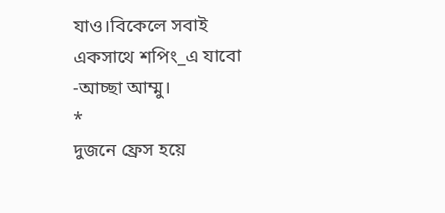যাও।বিকেলে সবাই একসাথে শপিং_এ যাবো
-আচ্ছা আম্মু।
*
দুজনে ফ্রেস হয়ে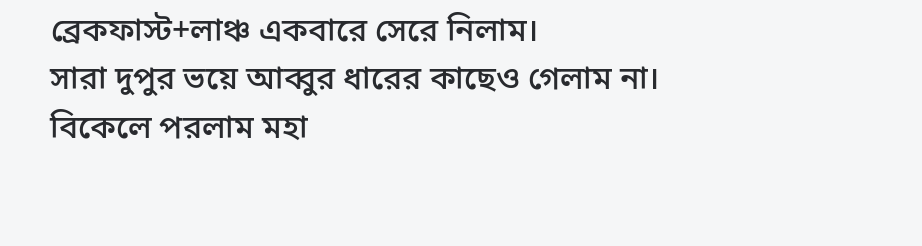ব্রেকফাস্ট+লাঞ্চ একবারে সেরে নিলাম।
সারা দুপুর ভয়ে আব্বুর ধারের কাছেও গেলাম না।
বিকেলে পরলাম মহা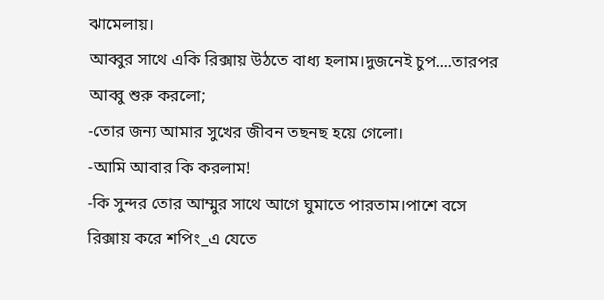ঝামেলায়।
আব্বুর সাথে একি রিক্সায় উঠতে বাধ্য হলাম।দুজনেই চুপ....তারপর আব্বু শুরু করলো;
-তোর জন্য আমার সুখের জীবন তছনছ হয়ে গেলো।
-আমি আবার কি করলাম!
-কি সুন্দর তোর আম্মুর সাথে আগে ঘুমাতে পারতাম।পাশে বসে রিক্সায় করে শপিং_এ যেতে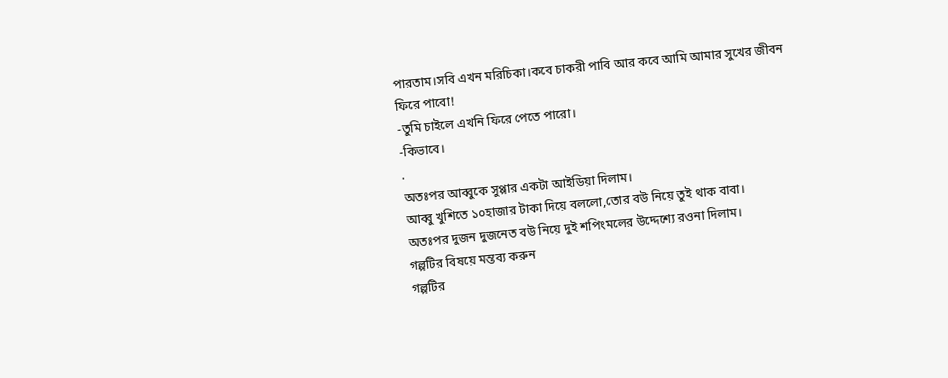পারতাম।সবি এখন মরিচিকা।কবে চাকরী পাবি আর কবে আমি আমার সুখের জীবন ফিরে পাবো!
-তুমি চাইলে এখনি ফিরে পেতে পারো।
-কিভাবে।
.
অতঃপর আব্বুকে সুপ্পার একটা আইডিয়া দিলাম।
আব্বু খুশিতে ১০হাজার টাকা দিয়ে বললো,তোর বউ নিয়ে তুই থাক বাবা।
অতঃপর দুজন দুজনেত বউ নিয়ে দুই শপিংমলের উদ্দেশ্যে রওনা দিলাম।
গল্পটির বিষয়ে মন্তব্য করুন
গল্পটির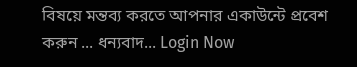বিষয়ে মন্তব্য করতে আপনার একাউন্টে প্রবেশ করুন ... ধন্যবাদ... Login Now